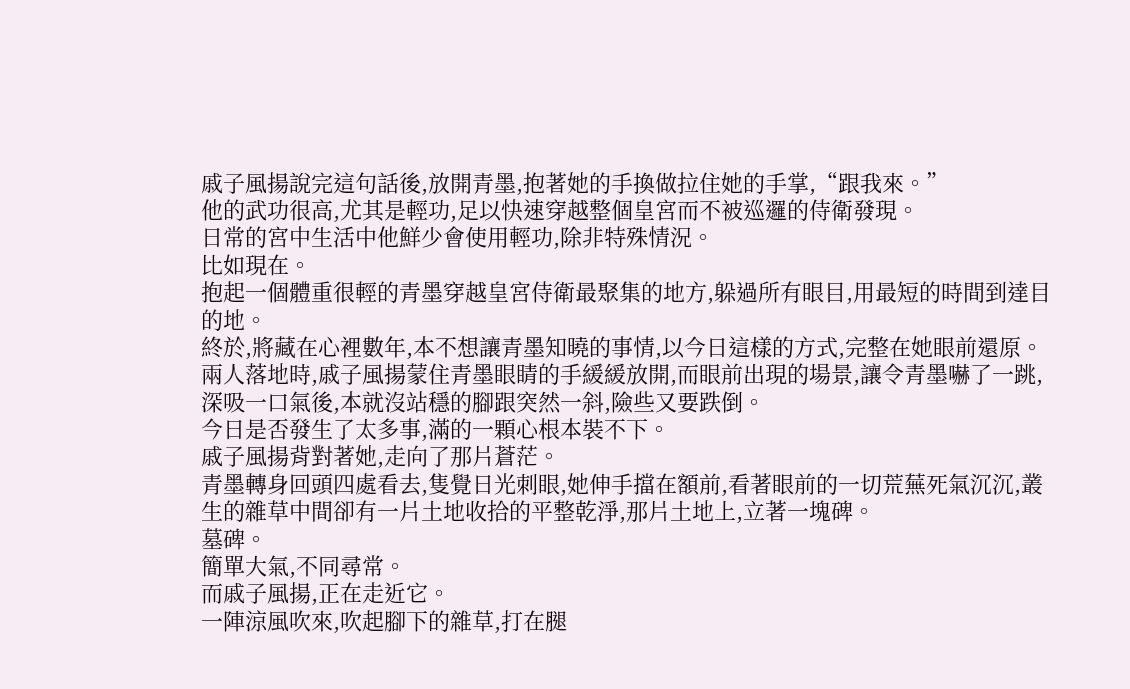戚子風揚說完這句話後,放開青墨,抱著她的手換做拉住她的手掌,“跟我來。”
他的武功很高,尤其是輕功,足以快速穿越整個皇宮而不被巡邏的侍衛發現。
日常的宮中生活中他鮮少會使用輕功,除非特殊情況。
比如現在。
抱起一個體重很輕的青墨穿越皇宮侍衛最聚集的地方,躲過所有眼目,用最短的時間到達目的地。
終於,將藏在心裡數年,本不想讓青墨知曉的事情,以今日這樣的方式,完整在她眼前還原。
兩人落地時,戚子風揚蒙住青墨眼睛的手緩緩放開,而眼前出現的場景,讓令青墨嚇了一跳,深吸一口氣後,本就沒站穩的腳跟突然一斜,險些又要跌倒。
今日是否發生了太多事,滿的一顆心根本裝不下。
戚子風揚背對著她,走向了那片蒼茫。
青墨轉身回頭四處看去,隻覺日光刺眼,她伸手擋在額前,看著眼前的一切荒蕪死氣沉沉,叢生的雜草中間卻有一片土地收拾的平整乾淨,那片土地上,立著一塊碑。
墓碑。
簡單大氣,不同尋常。
而戚子風揚,正在走近它。
一陣涼風吹來,吹起腳下的雜草,打在腿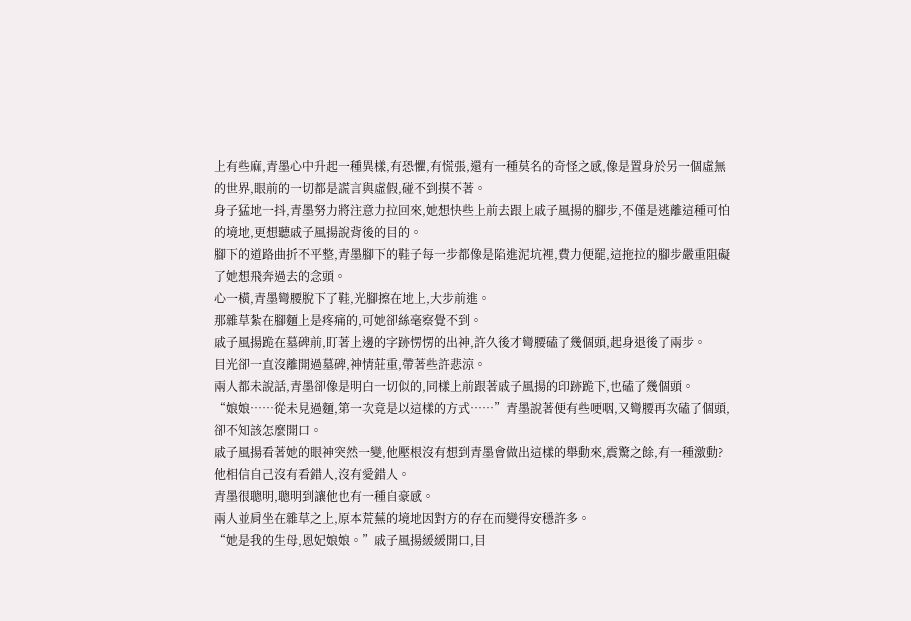上有些麻,青墨心中升起一種異樣,有恐懼,有慌張,還有一種莫名的奇怪之感,像是置身於另一個虛無的世界,眼前的一切都是謊言與虛假,碰不到摸不著。
身子猛地一抖,青墨努力將注意力拉回來,她想快些上前去跟上戚子風揚的腳步,不僅是逃離這種可怕的境地,更想聽戚子風揚說背後的目的。
腳下的道路曲折不平整,青墨腳下的鞋子每一步都像是陷進泥坑裡,費力便罷,這拖拉的腳步嚴重阻礙了她想飛奔過去的念頭。
心一橫,青墨彎腰脫下了鞋,光腳擦在地上,大步前進。
那雜草紮在腳麵上是疼痛的,可她卻絲毫察覺不到。
戚子風揚跪在墓碑前,盯著上邊的字跡愣愣的出神,許久後才彎腰磕了幾個頭,起身退後了兩步。
目光卻一直沒離開過墓碑,神情莊重,帶著些許悲涼。
兩人都未說話,青墨卻像是明白一切似的,同樣上前跟著戚子風揚的印跡跪下,也磕了幾個頭。
“娘娘……從未見過麵,第一次竟是以這樣的方式……”青墨說著便有些哽咽,又彎腰再次磕了個頭,卻不知該怎麼開口。
戚子風揚看著她的眼神突然一變,他壓根沒有想到青墨會做出這樣的舉動來,震驚之餘,有一種激動?
他相信自己沒有看錯人,沒有愛錯人。
青墨很聰明,聰明到讓他也有一種自豪感。
兩人並肩坐在雜草之上,原本荒蕪的境地因對方的存在而變得安穩許多。
“她是我的生母,恩妃娘娘。”戚子風揚緩緩開口,目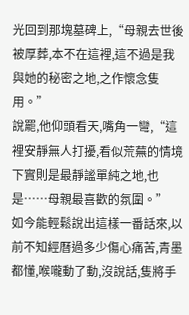光回到那塊墓碑上,“母親去世後被厚葬,本不在這裡,這不過是我與她的秘密之地,之作懷念隻用。”
說罷,他仰頭看天,嘴角一彎,“這裡安靜無人打擾,看似荒蕪的情境下實則是最靜謐單純之地,也是……母親最喜歡的氛圍。”
如今能輕鬆說出這樣一番話來,以前不知經曆過多少傷心痛苦,青墨都懂,喉嚨動了動,沒說話,隻將手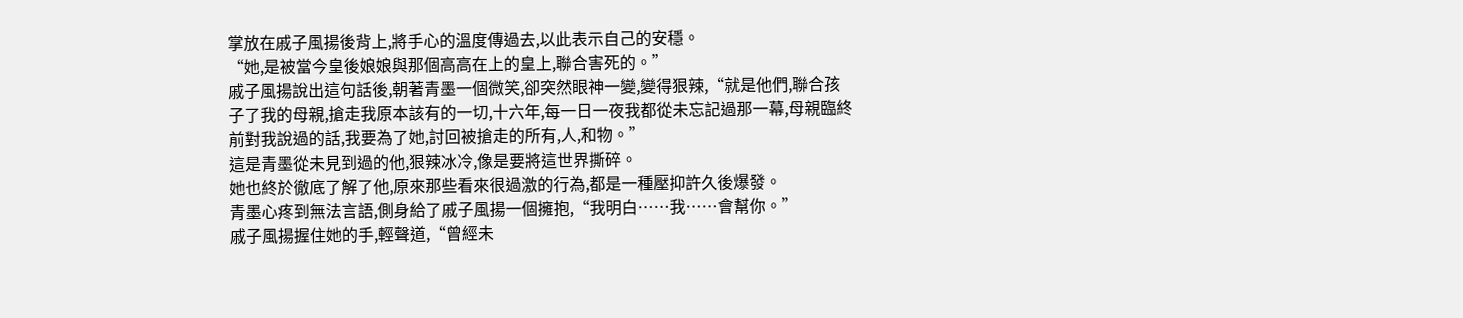掌放在戚子風揚後背上,將手心的溫度傳過去,以此表示自己的安穩。
“她,是被當今皇後娘娘與那個高高在上的皇上,聯合害死的。”
戚子風揚說出這句話後,朝著青墨一個微笑,卻突然眼神一變,變得狠辣,“就是他們,聯合孩子了我的母親,搶走我原本該有的一切,十六年,每一日一夜我都從未忘記過那一幕,母親臨終前對我說過的話,我要為了她,討回被搶走的所有,人,和物。”
這是青墨從未見到過的他,狠辣冰冷,像是要將這世界撕碎。
她也終於徹底了解了他,原來那些看來很過激的行為,都是一種壓抑許久後爆發。
青墨心疼到無法言語,側身給了戚子風揚一個擁抱,“我明白……我……會幫你。”
戚子風揚握住她的手,輕聲道,“曾經未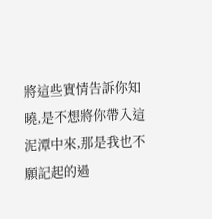將這些實情告訴你知曉,是不想將你帶入這泥潭中來,那是我也不願記起的過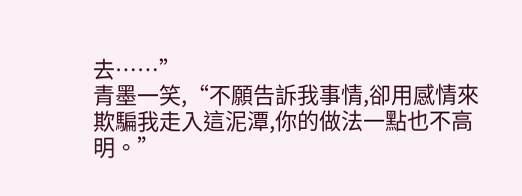去……”
青墨一笑,“不願告訴我事情,卻用感情來欺騙我走入這泥潭,你的做法一點也不高明。”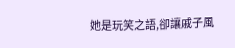她是玩笑之語,卻讓戚子風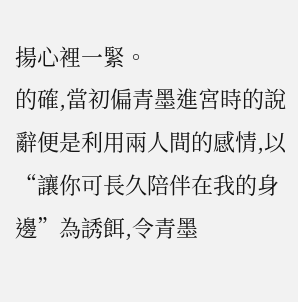揚心裡一緊。
的確,當初偏青墨進宮時的說辭便是利用兩人間的感情,以“讓你可長久陪伴在我的身邊”為誘餌,令青墨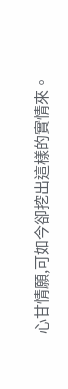心甘情願,可如今卻挖出這樣的實情來。